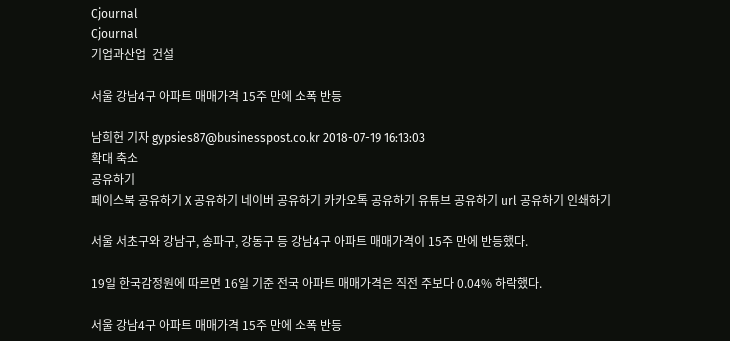Cjournal
Cjournal
기업과산업  건설

서울 강남4구 아파트 매매가격 15주 만에 소폭 반등

남희헌 기자 gypsies87@businesspost.co.kr 2018-07-19 16:13:03
확대 축소
공유하기
페이스북 공유하기 X 공유하기 네이버 공유하기 카카오톡 공유하기 유튜브 공유하기 url 공유하기 인쇄하기

서울 서초구와 강남구, 송파구, 강동구 등 강남4구 아파트 매매가격이 15주 만에 반등했다.

19일 한국감정원에 따르면 16일 기준 전국 아파트 매매가격은 직전 주보다 0.04% 하락했다.

서울 강남4구 아파트 매매가격 15주 만에 소폭 반등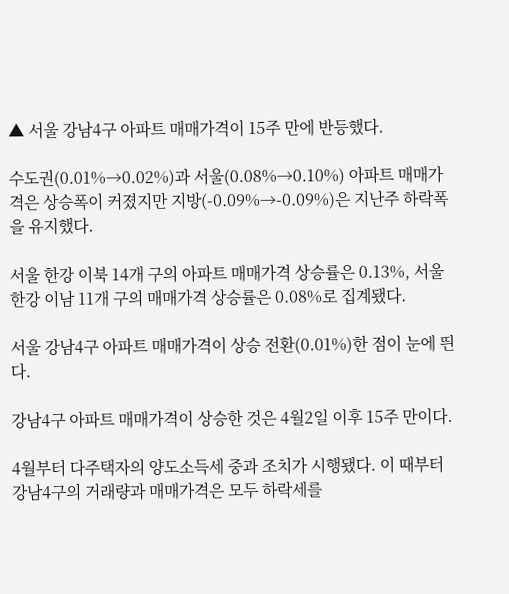▲ 서울 강남4구 아파트 매매가격이 15주 만에 반등했다.

수도권(0.01%→0.02%)과 서울(0.08%→0.10%) 아파트 매매가격은 상승폭이 커졌지만 지방(-0.09%→-0.09%)은 지난주 하락폭을 유지했다.

서울 한강 이북 14개 구의 아파트 매매가격 상승률은 0.13%, 서울 한강 이남 11개 구의 매매가격 상승률은 0.08%로 집계됐다.

서울 강남4구 아파트 매매가격이 상승 전환(0.01%)한 점이 눈에 띈다.

강남4구 아파트 매매가격이 상승한 것은 4월2일 이후 15주 만이다.

4월부터 다주택자의 양도소득세 중과 조치가 시행됐다. 이 때부터 강남4구의 거래량과 매매가격은 모두 하락세를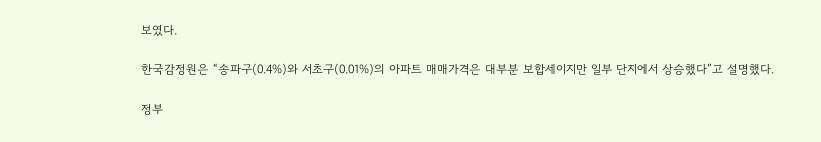보였다.

한국감정원은 “송파구(0.4%)와 서초구(0.01%)의 아파트 매매가격은 대부분 보합세이지만 일부 단지에서 상승했다”고 설명했다.

정부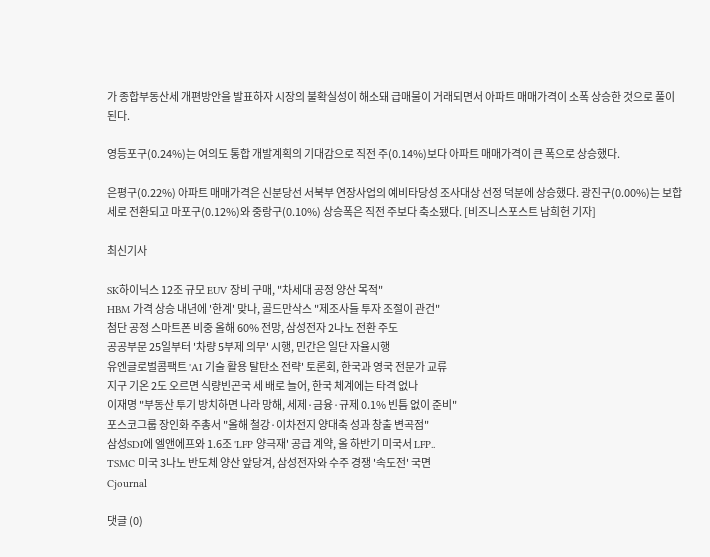가 종합부동산세 개편방안을 발표하자 시장의 불확실성이 해소돼 급매물이 거래되면서 아파트 매매가격이 소폭 상승한 것으로 풀이된다.

영등포구(0.24%)는 여의도 통합 개발계획의 기대감으로 직전 주(0.14%)보다 아파트 매매가격이 큰 폭으로 상승했다.

은평구(0.22%) 아파트 매매가격은 신분당선 서북부 연장사업의 예비타당성 조사대상 선정 덕분에 상승했다. 광진구(0.00%)는 보합세로 전환되고 마포구(0.12%)와 중랑구(0.10%) 상승폭은 직전 주보다 축소됐다. [비즈니스포스트 남희헌 기자]

최신기사

SK하이닉스 12조 규모 EUV 장비 구매, "차세대 공정 양산 목적"
HBM 가격 상승 내년에 '한계' 맞나, 골드만삭스 "제조사들 투자 조절이 관건"
첨단 공정 스마트폰 비중 올해 60% 전망, 삼성전자 2나노 전환 주도
공공부문 25일부터 '차량 5부제 의무' 시행, 민간은 일단 자율시행
유엔글로벌콤팩트 'AI 기술 활용 탈탄소 전략' 토론회, 한국과 영국 전문가 교류
지구 기온 2도 오르면 식량빈곤국 세 배로 늘어, 한국 체계에는 타격 없나
이재명 "부동산 투기 방치하면 나라 망해, 세제·금융·규제 0.1% 빈틈 없이 준비"
포스코그룹 장인화 주총서 "올해 철강·이차전지 양대축 성과 창출 변곡점"
삼성SDI에 엘앤에프와 1.6조 'LFP 양극재' 공급 계약, 올 하반기 미국서 LFP..
TSMC 미국 3나노 반도체 양산 앞당겨, 삼성전자와 수주 경쟁 '속도전' 국면
Cjournal

댓글 (0)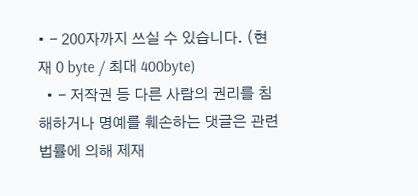• - 200자까지 쓰실 수 있습니다. (현재 0 byte / 최대 400byte)
  • - 저작권 등 다른 사람의 권리를 침해하거나 명예를 훼손하는 댓글은 관련 법률에 의해 제재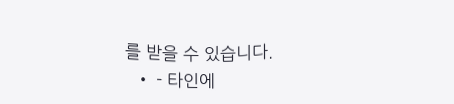를 받을 수 있습니다.
  • - 타인에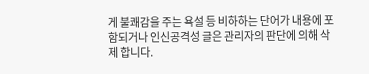게 불쾌감을 주는 욕설 등 비하하는 단어가 내용에 포함되거나 인신공격성 글은 관리자의 판단에 의해 삭제 합니다.